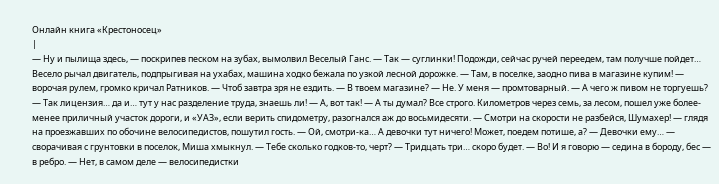Онлайн книга «Крестоносец»
|
— Ну и пылища здесь, — поскрипев песком на зубах, вымолвил Веселый Ганс. — Так — суглинки! Подожди, сейчас ручей переедем, там получше пойдет… Весело рычал двигатель, подпрыгивая на ухабах, машина ходко бежала по узкой лесной дорожке. — Там, в поселке, заодно пива в магазине купим! — ворочая рулем, громко кричал Ратников. — Чтоб завтра зря не ездить. — В твоем магазине? — Не. У меня — промтоварный. — А чего ж пивом не торгуешь? — Так лицензия… да и… тут у нас разделение труда, знаешь ли! — А, вот так! — А ты думал? Все строго. Километров через семь, за лесом, пошел уже более-менее приличный участок дороги, и «УАЗ», если верить спидометру, разогнался аж до восьмидесяти. — Смотри на скорости не разбейся, Шумахер! — глядя на проезжавших по обочине велосипедистов, пошутил гость. — Ой, смотри-ка… А девочки тут ничего! Может, поедем потише, а? — Девочки ему… — сворачивая с грунтовки в поселок, Миша хмыкнул. — Тебе сколько годков-то, черт? — Тридцать три… скоро будет. — Во! И я говорю — седина в бороду, бес — в ребро. — Нет, в самом деле — велосипедистки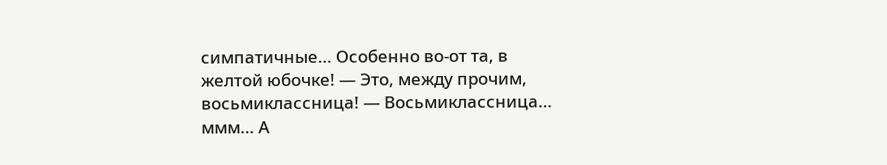симпатичные… Особенно во-от та, в желтой юбочке! — Это, между прочим, восьмиклассница! — Восьмиклассница… ммм… А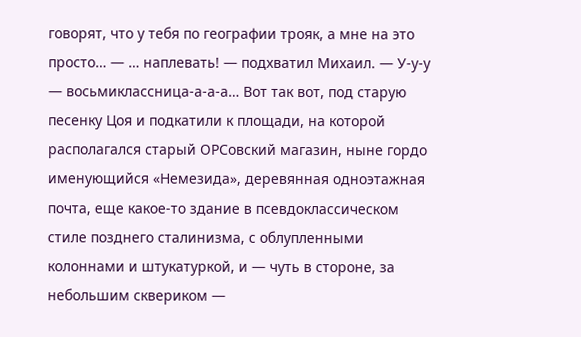говорят, что у тебя по географии трояк, а мне на это просто… — … наплевать! — подхватил Михаил. — У-у-у — восьмиклассница-а-а-а… Вот так вот, под старую песенку Цоя и подкатили к площади, на которой располагался старый ОРСовский магазин, ныне гордо именующийся «Немезида», деревянная одноэтажная почта, еще какое-то здание в псевдоклассическом стиле позднего сталинизма, с облупленными колоннами и штукатуркой, и — чуть в стороне, за небольшим сквериком —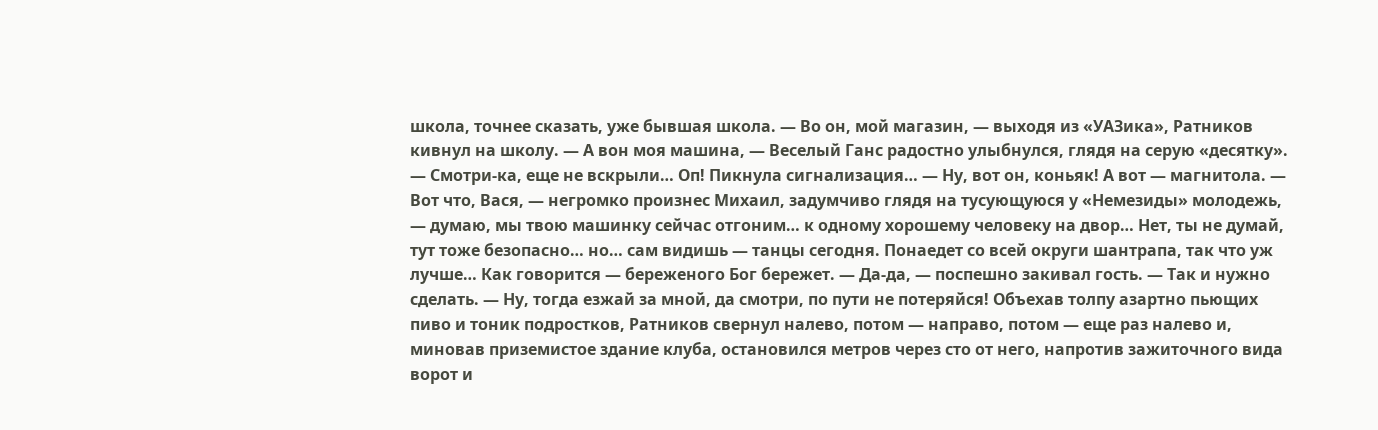школа, точнее сказать, уже бывшая школа. — Во он, мой магазин, — выходя из «УАЗика», Ратников кивнул на школу. — А вон моя машина, — Веселый Ганс радостно улыбнулся, глядя на серую «десятку». — Смотри-ка, еще не вскрыли… Оп! Пикнула сигнализация… — Ну, вот он, коньяк! А вот — магнитола. — Вот что, Вася, — негромко произнес Михаил, задумчиво глядя на тусующуюся у «Немезиды» молодежь, — думаю, мы твою машинку сейчас отгоним… к одному хорошему человеку на двор… Нет, ты не думай, тут тоже безопасно… но… сам видишь — танцы сегодня. Понаедет со всей округи шантрапа, так что уж лучше… Как говорится — береженого Бог бережет. — Да-да, — поспешно закивал гость. — Так и нужно сделать. — Ну, тогда езжай за мной, да смотри, по пути не потеряйся! Объехав толпу азартно пьющих пиво и тоник подростков, Ратников свернул налево, потом — направо, потом — еще раз налево и, миновав приземистое здание клуба, остановился метров через сто от него, напротив зажиточного вида ворот и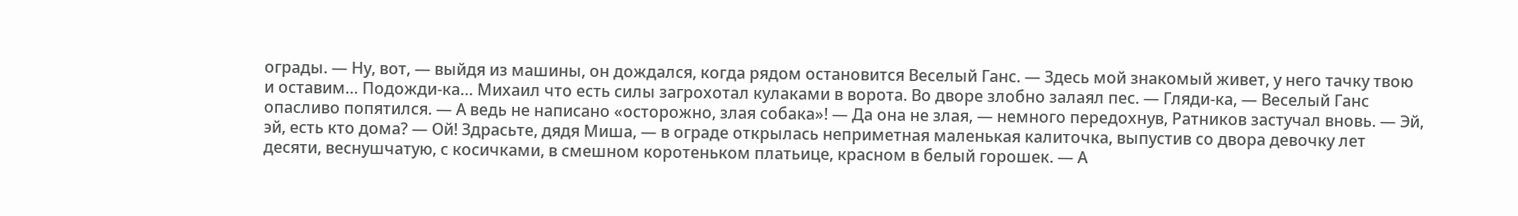ограды. — Ну, вот, — выйдя из машины, он дождался, когда рядом остановится Веселый Ганс. — Здесь мой знакомый живет, у него тачку твою и оставим… Подожди-ка… Михаил что есть силы загрохотал кулаками в ворота. Во дворе злобно залаял пес. — Гляди-ка, — Веселый Ганс опасливо попятился. — А ведь не написано «осторожно, злая собака»! — Да она не злая, — немного передохнув, Ратников застучал вновь. — Эй, эй, есть кто дома? — Ой! Здрасьте, дядя Миша, — в ограде открылась неприметная маленькая калиточка, выпустив со двора девочку лет десяти, веснушчатую, с косичками, в смешном коротеньком платьице, красном в белый горошек. — А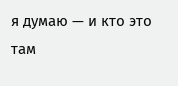я думаю — и кто это там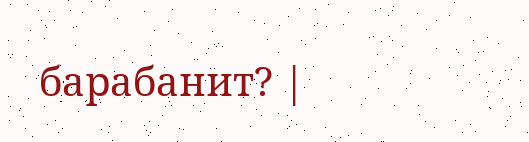барабанит? |